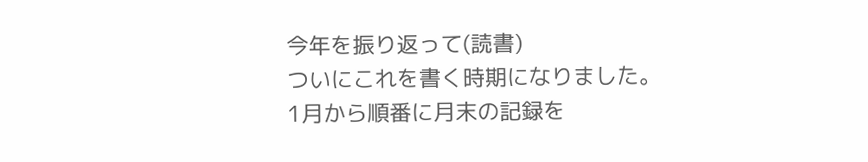今年を振り返って(読書)
ついにこれを書く時期になりました。
1月から順番に月末の記録を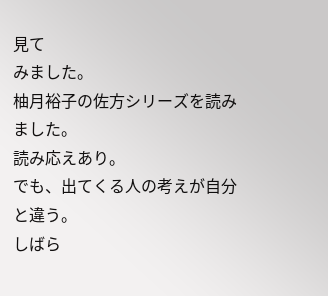見て
みました。
柚月裕子の佐方シリーズを読みました。
読み応えあり。
でも、出てくる人の考えが自分と違う。
しばら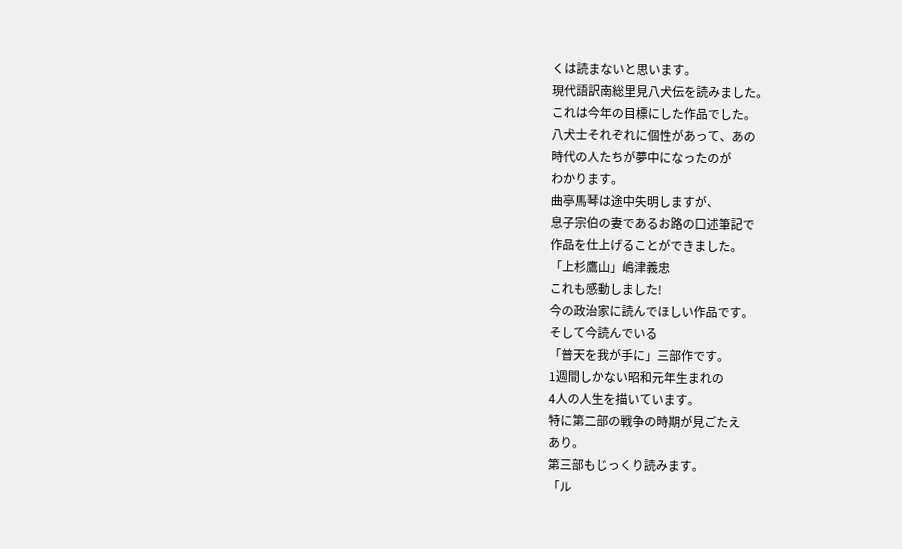くは読まないと思います。
現代語訳南総里見八犬伝を読みました。
これは今年の目標にした作品でした。
八犬士それぞれに個性があって、あの
時代の人たちが夢中になったのが
わかります。
曲亭馬琴は途中失明しますが、
息子宗伯の妻であるお路の口述筆記で
作品を仕上げることができました。
「上杉鷹山」嶋津義忠
これも感動しました!
今の政治家に読んでほしい作品です。
そして今読んでいる
「普天を我が手に」三部作です。
1週間しかない昭和元年生まれの
4人の人生を描いています。
特に第二部の戦争の時期が見ごたえ
あり。
第三部もじっくり読みます。
「ル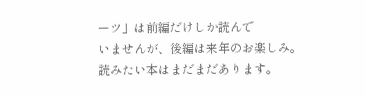ーツ」は前編だけしか読んで
いませんが、後編は来年のお楽しみ。
読みたい本はまだまだあります。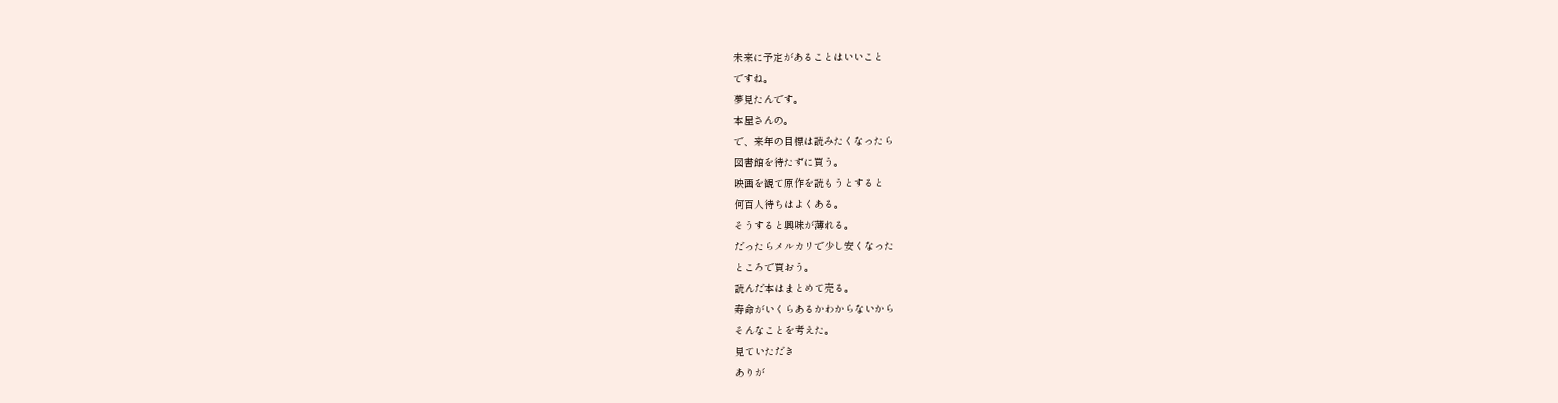未来に予定があることはいいこと
ですね。
夢見たんです。
本屋さんの。
で、来年の目標は読みたくなったら
図書館を待たずに買う。
映画を観て原作を読もうとすると
何百人待ちはよくある。
そうすると興味が薄れる。
だったらメルカリで少し安くなった
ところで買おう。
読んだ本はまとめて売る。
寿命がいくらあるかわからないから
そんなことを考えた。
見ていただき
ありが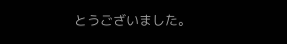とうございました。